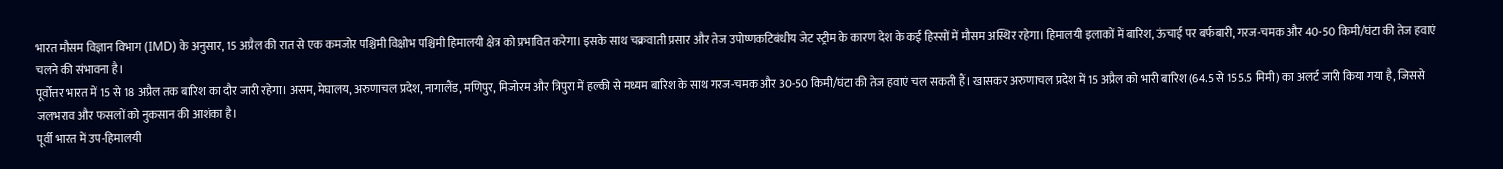भारत मौसम विज्ञान विभाग (IMD) के अनुसार, 15 अप्रैल की रात से एक कमजोर पश्चिमी विक्षोभ पश्चिमी हिमालयी क्षेत्र को प्रभावित करेगा। इसके साथ चक्रवाती प्रसार और तेज उपोष्णकटिबंधीय जेट स्ट्रीम के कारण देश के कई हिस्सों में मौसम अस्थिर रहेगा। हिमालयी इलाकों में बारिश, ऊंचाई पर बर्फबारी, गरज-चमक और 40-50 किमी/घंटा की तेज हवाएं चलने की संभावना है।
पूर्वोत्तर भारत में 15 से 18 अप्रैल तक बारिश का दौर जारी रहेगा। असम, मेघालय, अरुणाचल प्रदेश, नागालैंड, मणिपुर, मिजोरम और त्रिपुरा में हल्की से मध्यम बारिश के साथ गरज-चमक और 30-50 किमी/घंटा की तेज हवाएं चल सकती हैं। खासकर अरुणाचल प्रदेश में 15 अप्रैल को भारी बारिश (64.5 से 155.5 मिमी) का अलर्ट जारी किया गया है, जिससे जलभराव और फसलों को नुकसान की आशंका है।
पूर्वी भारत में उप-हिमालयी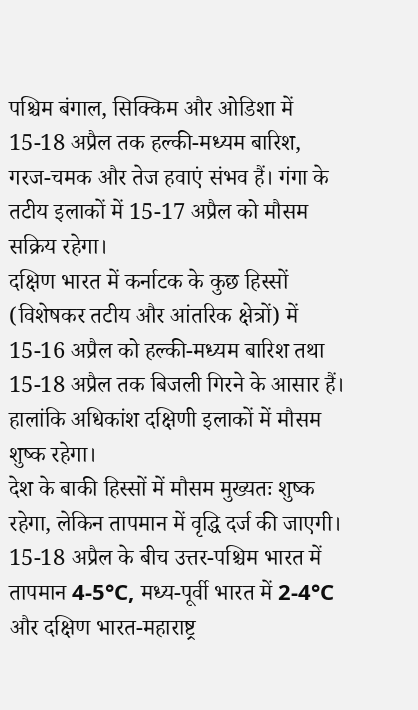पश्चिम बंगाल, सिक्किम और ओडिशा में 15-18 अप्रैल तक हल्की-मध्यम बारिश, गरज-चमक और तेज हवाएं संभव हैं। गंगा के तटीय इलाकों में 15-17 अप्रैल को मौसम सक्रिय रहेगा।
दक्षिण भारत में कर्नाटक के कुछ हिस्सों (विशेषकर तटीय और आंतरिक क्षेत्रों) में 15-16 अप्रैल को हल्की-मध्यम बारिश तथा 15-18 अप्रैल तक बिजली गिरने के आसार हैं। हालांकि अधिकांश दक्षिणी इलाकों में मौसम शुष्क रहेगा।
देश के बाकी हिस्सों में मौसम मुख्यतः शुष्क रहेगा, लेकिन तापमान में वृद्धि दर्ज की जाएगी। 15-18 अप्रैल के बीच उत्तर-पश्चिम भारत में तापमान 4-5°C, मध्य-पूर्वी भारत में 2-4°C और दक्षिण भारत-महाराष्ट्र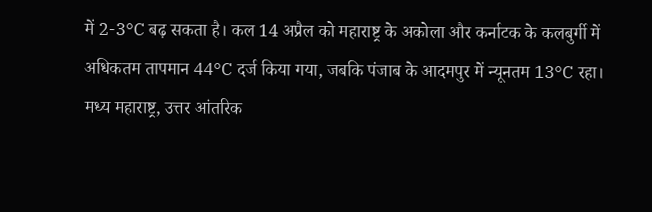में 2-3°C बढ़ सकता है। कल 14 अप्रैल को महाराष्ट्र के अकोला और कर्नाटक के कलबुर्गी में अधिकतम तापमान 44°C दर्ज किया गया, जबकि पंजाब के आदमपुर में न्यूनतम 13°C रहा।
मध्य महाराष्ट्र, उत्तर आंतरिक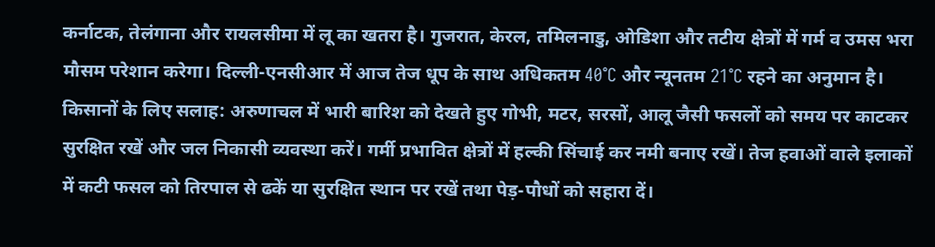कर्नाटक, तेलंगाना और रायलसीमा में लू का खतरा है। गुजरात, केरल, तमिलनाडु, ओडिशा और तटीय क्षेत्रों में गर्म व उमस भरा मौसम परेशान करेगा। दिल्ली-एनसीआर में आज तेज धूप के साथ अधिकतम 40°C और न्यूनतम 21°C रहने का अनुमान है।
किसानों के लिए सलाह: अरुणाचल में भारी बारिश को देखते हुए गोभी, मटर, सरसों, आलू जैसी फसलों को समय पर काटकर सुरक्षित रखें और जल निकासी व्यवस्था करें। गर्मी प्रभावित क्षेत्रों में हल्की सिंचाई कर नमी बनाए रखें। तेज हवाओं वाले इलाकों में कटी फसल को तिरपाल से ढकें या सुरक्षित स्थान पर रखें तथा पेड़-पौधों को सहारा दें।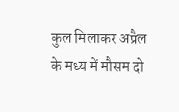कुल मिलाकर अप्रैल के मध्य में मौसम दो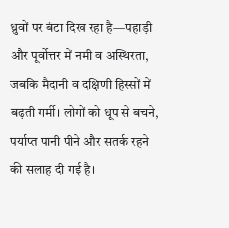ध्रुवों पर बंटा दिख रहा है—पहाड़ी और पूर्वोत्तर में नमी व अस्थिरता, जबकि मैदानी व दक्षिणी हिस्सों में बढ़ती गर्मी। लोगों को धूप से बचने, पर्याप्त पानी पीने और सतर्क रहने की सलाह दी गई है।